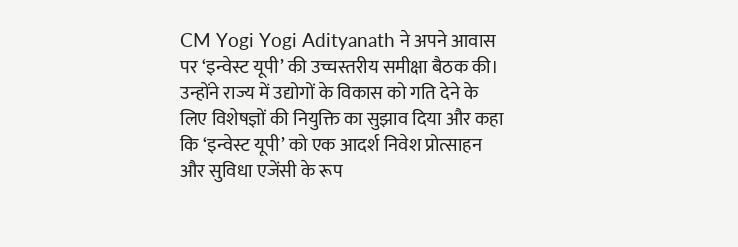CM Yogi Yogi Adityanath ने अपने आवास पर ‘इन्वेस्ट यूपी’ की उच्चस्तरीय समीक्षा बैठक की। उन्होंने राज्य में उद्योगों के विकास को गति देने के लिए विशेषज्ञों की नियुक्ति का सुझाव दिया और कहा कि ‘इन्वेस्ट यूपी’ को एक आदर्श निवेश प्रोत्साहन और सुविधा एजेंसी के रूप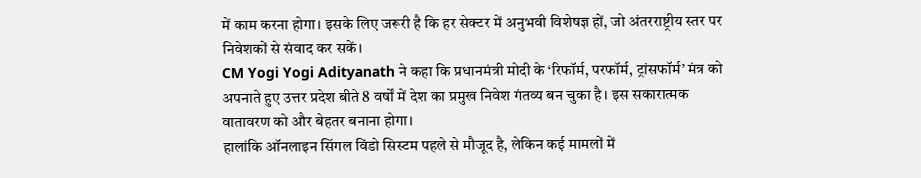में काम करना होगा। इसके लिए जरूरी है कि हर सेक्टर में अनुभवी विशेषज्ञ हों, जो अंतरराष्ट्रीय स्तर पर निवेशकों से संवाद कर सकें।
CM Yogi Yogi Adityanath ने कहा कि प्रधानमंत्री मोदी के ‘रिफॉर्म, परफॉर्म, ट्रांसफॉर्म’ मंत्र को अपनाते हुए उत्तर प्रदेश बीते 8 वर्षों में देश का प्रमुख निवेश गंतव्य बन चुका है। इस सकारात्मक वातावरण को और बेहतर बनाना होगा।
हालांकि ऑनलाइन सिंगल विंडो सिस्टम पहले से मौजूद है, लेकिन कई मामलों में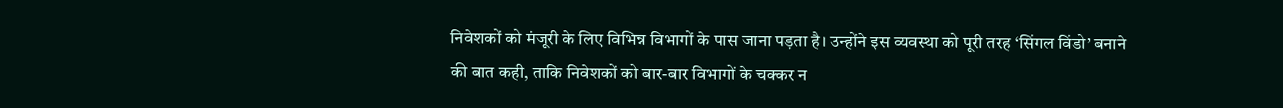निवेशकों को मंजूरी के लिए विभिन्न विभागों के पास जाना पड़ता है। उन्होंने इस व्यवस्था को पूरी तरह ‘सिंगल विंडो’ बनाने की बात कही, ताकि निवेशकों को बार-बार विभागों के चक्कर न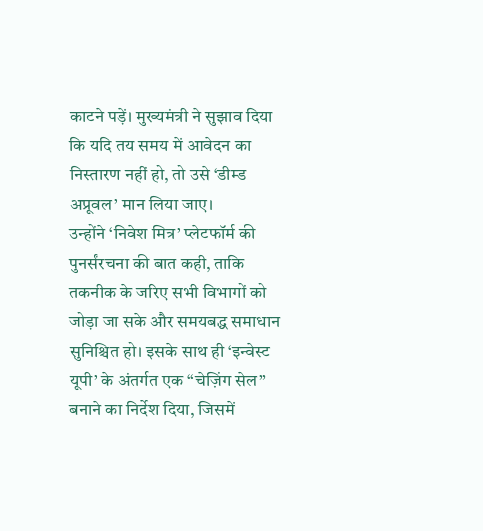काटने पड़ें। मुख्यमंत्री ने सुझाव दिया कि यदि तय समय में आवेदन का निस्तारण नहीं हो, तो उसे ‘डीम्ड अप्रूवल’ मान लिया जाए।
उन्होंने ‘निवेश मित्र’ प्लेटफॉर्म की पुनर्संरचना की बात कही, ताकि तकनीक के जरिए सभी विभागों को जोड़ा जा सके और समयबद्ध समाधान सुनिश्चित हो। इसके साथ ही ‘इन्वेस्ट यूपी’ के अंतर्गत एक “चेज़िंग सेल” बनाने का निर्देश दिया, जिसमें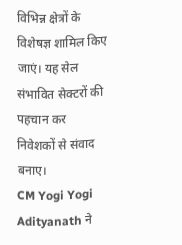विभिन्न क्षेत्रों के विशेषज्ञ शामिल किए जाएं। यह सेल संभावित सेक्टरों की पहचान कर निवेशकों से संवाद बनाए।
CM Yogi Yogi Adityanath ने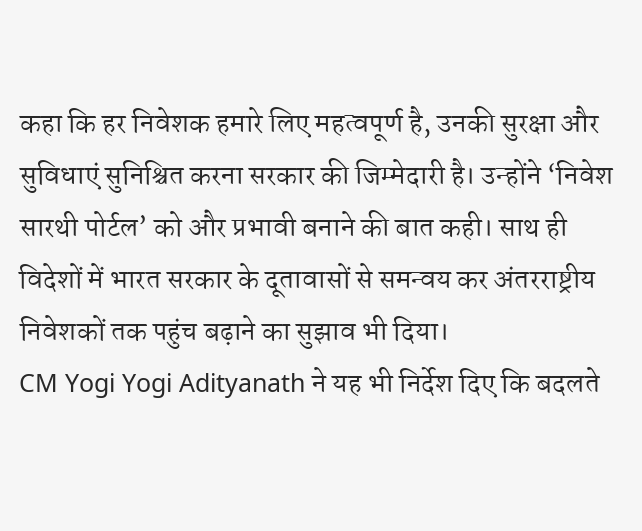कहा कि हर निवेशक हमारे लिए महत्वपूर्ण है, उनकी सुरक्षा और सुविधाएं सुनिश्चित करना सरकार की जिम्मेदारी है। उन्होंने ‘निवेश सारथी पोर्टल’ को और प्रभावी बनाने की बात कही। साथ ही विदेशों में भारत सरकार के दूतावासों से समन्वय कर अंतरराष्ट्रीय निवेशकों तक पहुंच बढ़ाने का सुझाव भी दिया।
CM Yogi Yogi Adityanath ने यह भी निर्देश दिए कि बदलते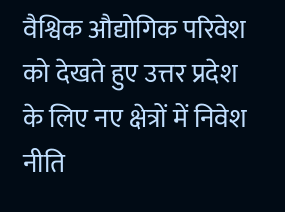वैश्विक औद्योगिक परिवेश को देखते हुए उत्तर प्रदेश के लिए नए क्षेत्रों में निवेश नीति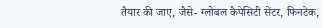तैयार की जाए, जैसे- ग्लोबल कैपेसिटी सेंटर, फिनटेक,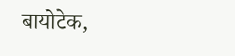बायोटेक,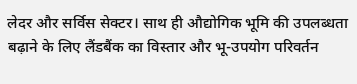लेदर और सर्विस सेक्टर। साथ ही औद्योगिक भूमि की उपलब्धता बढ़ाने के लिए लैंडबैंक का विस्तार और भू-उपयोग परिवर्तन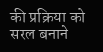की प्रक्रिया को सरल बनाने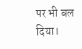पर भी बल दिया।